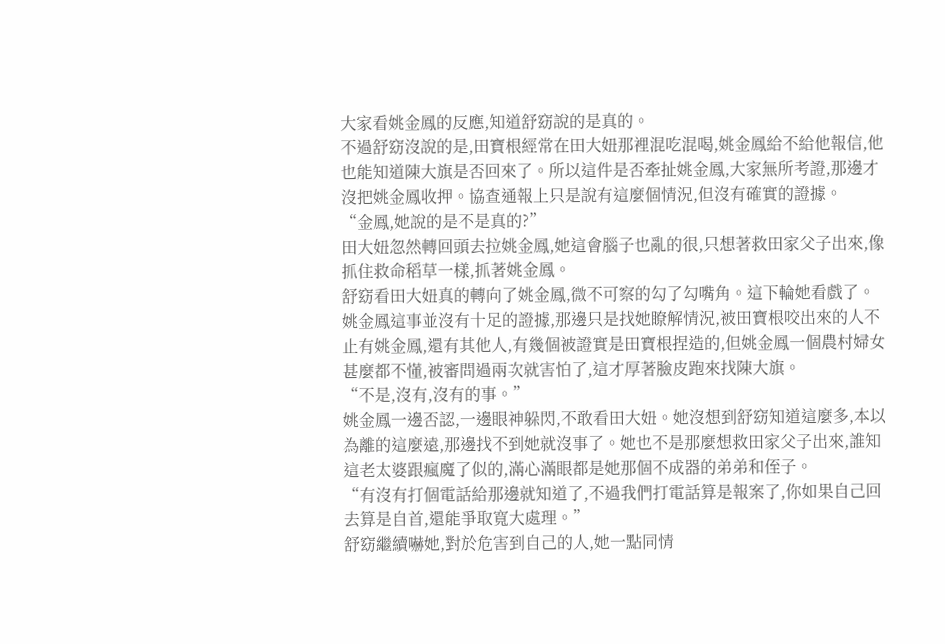大家看姚金鳳的反應,知道舒窈說的是真的。
不過舒窈沒說的是,田寶根經常在田大妞那裡混吃混喝,姚金鳳給不給他報信,他也能知道陳大旗是否回來了。所以這件是否牽扯姚金鳳,大家無所考證,那邊才沒把姚金鳳收押。協查通報上只是說有這麼個情況,但沒有確實的證據。
“金鳳,她說的是不是真的?”
田大妞忽然轉回頭去拉姚金鳳,她這會腦子也亂的很,只想著救田家父子出來,像抓住救命稻草一樣,抓著姚金鳳。
舒窈看田大妞真的轉向了姚金鳳,微不可察的勾了勾嘴角。這下輪她看戲了。
姚金鳳這事並沒有十足的證據,那邊只是找她瞭解情況,被田寶根咬出來的人不止有姚金鳳,還有其他人,有幾個被證實是田寶根捏造的,但姚金鳳一個農村婦女甚麼都不懂,被審問過兩次就害怕了,這才厚著臉皮跑來找陳大旗。
“不是,沒有,沒有的事。”
姚金鳳一邊否認,一邊眼神躲閃,不敢看田大妞。她沒想到舒窈知道這麼多,本以為離的這麼遠,那邊找不到她就沒事了。她也不是那麼想救田家父子出來,誰知這老太婆跟瘋魔了似的,滿心滿眼都是她那個不成器的弟弟和侄子。
“有沒有打個電話給那邊就知道了,不過我們打電話算是報案了,你如果自己回去算是自首,還能爭取寬大處理。”
舒窈繼續嚇她,對於危害到自己的人,她一點同情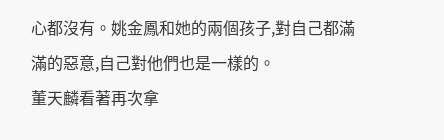心都沒有。姚金鳳和她的兩個孩子,對自己都滿滿的惡意,自己對他們也是一樣的。
董天麟看著再次拿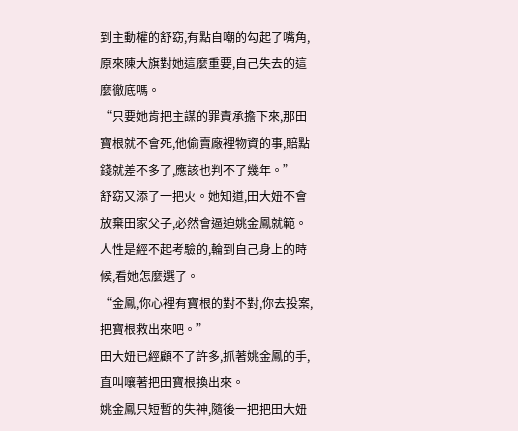到主動權的舒窈,有點自嘲的勾起了嘴角,原來陳大旗對她這麼重要,自己失去的這麼徹底嗎。
“只要她肯把主謀的罪責承擔下來,那田寶根就不會死,他偷賣廠裡物資的事,賠點錢就差不多了,應該也判不了幾年。”
舒窈又添了一把火。她知道,田大妞不會放棄田家父子,必然會逼迫姚金鳳就範。人性是經不起考驗的,輪到自己身上的時候,看她怎麼選了。
“金鳳,你心裡有寶根的對不對,你去投案,把寶根救出來吧。”
田大妞已經顧不了許多,抓著姚金鳳的手,直叫嚷著把田寶根換出來。
姚金鳳只短暫的失神,隨後一把把田大妞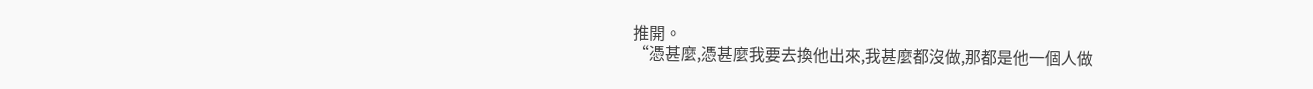推開。
“憑甚麼,憑甚麼我要去換他出來,我甚麼都沒做,那都是他一個人做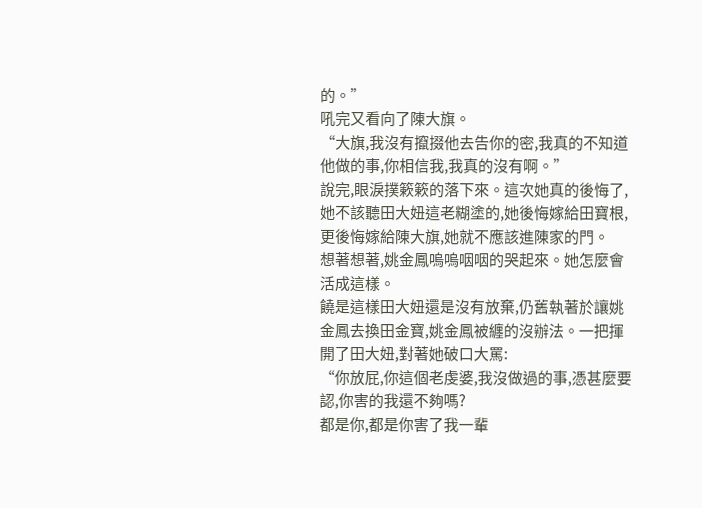的。”
吼完又看向了陳大旗。
“大旗,我沒有攛掇他去告你的密,我真的不知道他做的事,你相信我,我真的沒有啊。”
說完,眼淚撲簌簌的落下來。這次她真的後悔了,她不該聽田大妞這老糊塗的,她後悔嫁給田寶根,更後悔嫁給陳大旗,她就不應該進陳家的門。
想著想著,姚金鳳嗚嗚咽咽的哭起來。她怎麼會活成這樣。
饒是這樣田大妞還是沒有放棄,仍舊執著於讓姚金鳳去換田金寶,姚金鳳被纏的沒辦法。一把揮開了田大妞,對著她破口大罵:
“你放屁,你這個老虔婆,我沒做過的事,憑甚麼要認,你害的我還不夠嗎?
都是你,都是你害了我一輩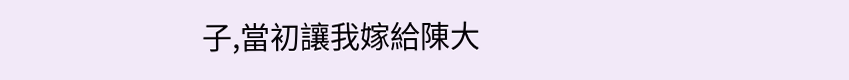子,當初讓我嫁給陳大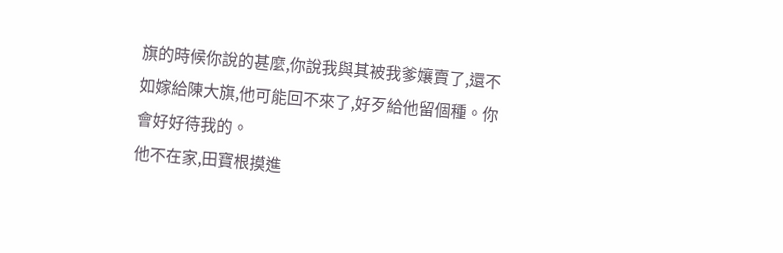旗的時候你說的甚麼,你說我與其被我爹孃賣了,還不如嫁給陳大旗,他可能回不來了,好歹給他留個種。你會好好待我的。
他不在家,田寶根摸進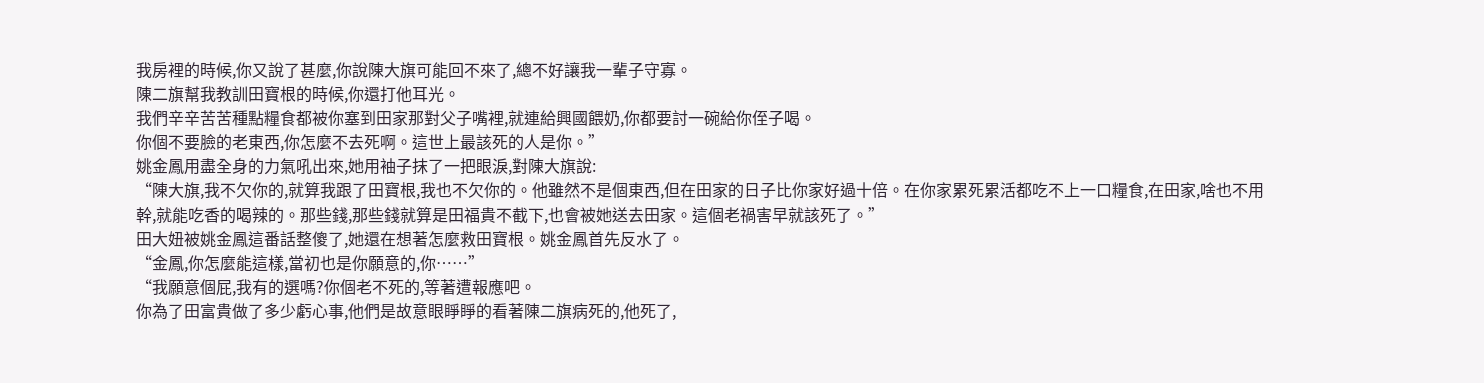我房裡的時候,你又說了甚麼,你說陳大旗可能回不來了,總不好讓我一輩子守寡。
陳二旗幫我教訓田寶根的時候,你還打他耳光。
我們辛辛苦苦種點糧食都被你塞到田家那對父子嘴裡,就連給興國餵奶,你都要討一碗給你侄子喝。
你個不要臉的老東西,你怎麼不去死啊。這世上最該死的人是你。”
姚金鳳用盡全身的力氣吼出來,她用袖子抹了一把眼淚,對陳大旗說:
“陳大旗,我不欠你的,就算我跟了田寶根,我也不欠你的。他雖然不是個東西,但在田家的日子比你家好過十倍。在你家累死累活都吃不上一口糧食,在田家,啥也不用幹,就能吃香的喝辣的。那些錢,那些錢就算是田福貴不截下,也會被她送去田家。這個老禍害早就該死了。”
田大妞被姚金鳳這番話整傻了,她還在想著怎麼救田寶根。姚金鳳首先反水了。
“金鳳,你怎麼能這樣,當初也是你願意的,你……”
“我願意個屁,我有的選嗎?你個老不死的,等著遭報應吧。
你為了田富貴做了多少虧心事,他們是故意眼睜睜的看著陳二旗病死的,他死了,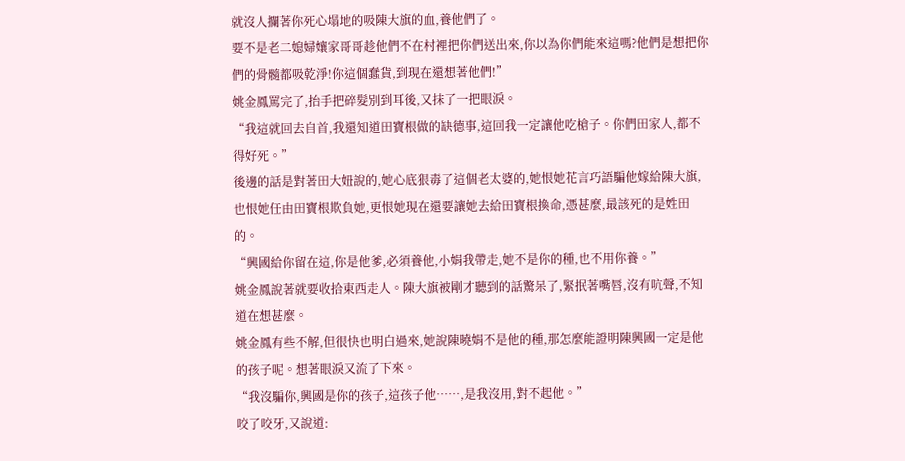就沒人攔著你死心塌地的吸陳大旗的血,養他們了。
要不是老二媳婦孃家哥哥趁他們不在村裡把你們送出來,你以為你們能來這嗎?他們是想把你們的骨髓都吸乾淨!你這個蠢貨,到現在還想著他們!”
姚金鳳罵完了,抬手把碎髮別到耳後,又抹了一把眼淚。
“我這就回去自首,我還知道田寶根做的缺德事,這回我一定讓他吃槍子。你們田家人,都不得好死。”
後邊的話是對著田大妞說的,她心底狠毒了這個老太婆的,她恨她花言巧語騙他嫁給陳大旗,也恨她任由田寶根欺負她,更恨她現在還要讓她去給田寶根換命,憑甚麼,最該死的是姓田的。
“興國給你留在這,你是他爹,必須養他,小娟我帶走,她不是你的種,也不用你養。”
姚金鳳說著就要收拾東西走人。陳大旗被剛才聽到的話驚呆了,緊抿著嘴唇,沒有吭聲,不知道在想甚麼。
姚金鳳有些不解,但很快也明白過來,她說陳曉娟不是他的種,那怎麼能證明陳興國一定是他的孩子呢。想著眼淚又流了下來。
“我沒騙你,興國是你的孩子,這孩子他……,是我沒用,對不起他。”
咬了咬牙,又說道: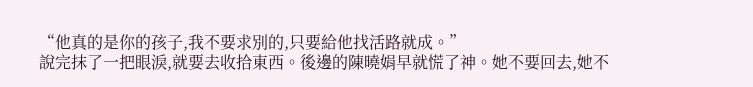“他真的是你的孩子,我不要求別的,只要給他找活路就成。”
說完抹了一把眼淚,就要去收拾東西。後邊的陳曉娟早就慌了神。她不要回去,她不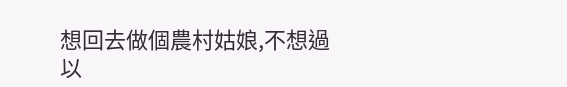想回去做個農村姑娘,不想過以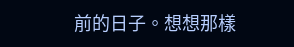前的日子。想想那樣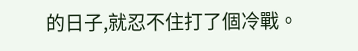的日子,就忍不住打了個冷戰。